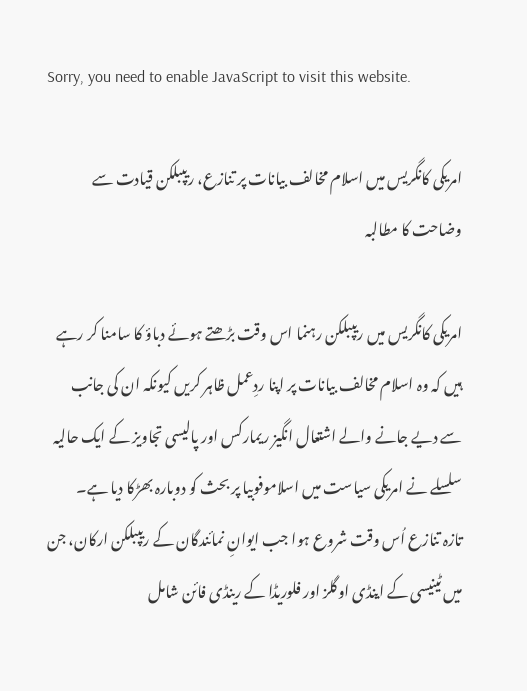Sorry, you need to enable JavaScript to visit this website.

امریکی کانگریس میں اسلام مخالف بیانات پر تنازع، ریپبلکن قیادت سے وضاحت کا مطالبہ

امریکی کانگریس میں ریپبلکن رہنما اس وقت بڑھتے ہوئے دباؤ کا سامنا کر رہے ہیں کہ وہ اسلام مخالف بیانات پر اپنا ردِعمل ظاہر کریں کیونکہ ان کی جانب سے دیے جانے والے اشتعال انگیز ریمارکس اور پالیسی تجاویز کے ایک حالیہ سلسلے نے امریکی سیاست میں اسلاموفوبیا پر بحث کو دوبارہ بھڑکا دیا ہے۔
تازہ تنازع اُس وقت شروع ہوا جب ایوانِ نمائندگان کے ریپبلکن ارکان، جن میں ٹینیسی کے اینڈی اوگلز اور فلوریڈا کے رینڈی فائن شامل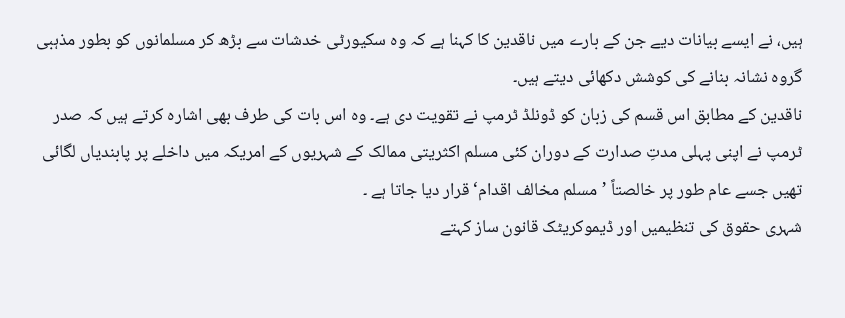ہیں، نے ایسے بیانات دیے جن کے بارے میں ناقدین کا کہنا ہے کہ وہ سکیورٹی خدشات سے بڑھ کر مسلمانوں کو بطور مذہبی گروہ نشانہ بنانے کی کوشش دکھائی دیتے ہیں۔
ناقدین کے مطابق اس قسم کی زبان کو ڈونلڈ ٹرمپ نے تقویت دی ہے۔ وہ اس بات کی طرف بھی اشارہ کرتے ہیں کہ صدر ٹرمپ نے اپنی پہلی مدتِ صدارت کے دوران کئی مسلم اکثریتی ممالک کے شہریوں کے امریکہ میں داخلے پر پابندیاں لگائی تھیں جسے عام طور پر خالصتاً ’مسلم مخالف اقدام‘ قرار دیا جاتا ہے ۔
شہری حقوق کی تنظیمیں اور ڈیموکریٹک قانون ساز کہتے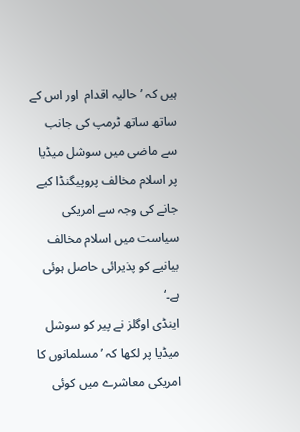ہیں کہ ’حالیہ اقدام  اور اس کے ساتھ ساتھ ٹرمپ کی جانب سے ماضی میں سوشل میڈیا پر اسلام مخالف پروپیگنڈا کیے جانے کی وجہ سے امریکی سیاست میں اسلام مخالف بیانیے کو پذیرائی حاصل ہوئی ہے۔‘
اینڈی اوگلز نے پیر کو سوشل میڈیا پر لکھا کہ ’مسلمانوں کا امریکی معاشرے میں کوئی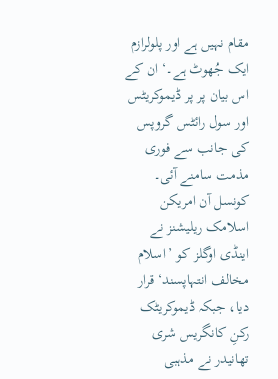مقام نہیں ہے اور پلولرازم ایک جُھوٹ ہے۔‘ ان کے اس بیان پر پر ڈیموکریٹس اور سول رائٹس گروپس کی جانب سے فوری مذمت سامنے آئی۔
کونسل آن امریکن اسلامک ریلیشنز نے اینڈی اوگلز کو ’اسلام مخالف انتہاپسند‘ قرار دیا، جبکہ ڈیموکریٹک رکنِ کانگریس شری تھانیدر نے مذہبی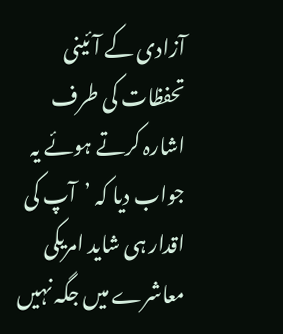آزادی کے آئینی تحفظات کی طرف اشارہ کرتے ہوئے یہ جواب دیا کہ ’آپ کی اقدار ہی شاید امریکی معاشرے میں جگہ نہیں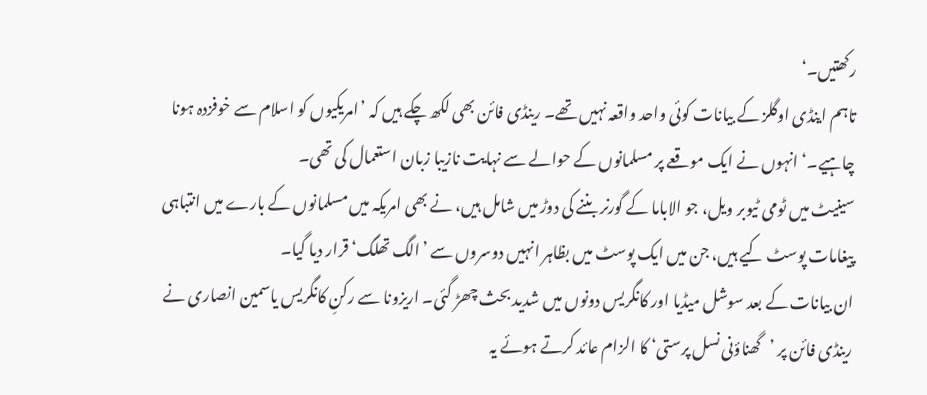رکھتیں۔‘
تاہم اینڈی اوگلز کے بیانات کوئی واحد واقعہ نہیں تھے۔ رینڈی فائن بھی لکھ چکے ہیں کہ ’امریکیوں کو اسلام سے خوفزدہ ہونا چاہیے۔‘ انہوں نے ایک موقعے پر مسلمانوں کے حوالے سے نہایت نازیبا زبان استعمال کی تھی۔
سینیٹ میں ٹومی ٹیوبر ویل، جو الاباما کے گورنر بننے کی دوڑ میں شامل ہیں، نے بھی امریکہ میں مسلمانوں کے بارے میں انتباہی پیغامات پوسٹ کیے ہیں، جن میں ایک پوسٹ میں بظاہر انہیں دوسروں سے ’الگ تھلگ‘ قرار دیا گیا۔
ان بیانات کے بعد سوشل میڈیا اور کانگریس دونوں میں شدید بحث چھڑ گئی۔ اریزونا سے رکنِ کانگریس یاسمین انصاری نے رینڈی فائن پر ’گھناؤنی نسل پرستی‘ کا الزام عائد کرتے ہوئے یہ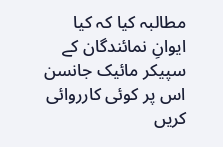مطالبہ کیا کہ کیا ایوانِ نمائندگان کے سپیکر مائیک جانسن اس پر کوئی کارروائی کریں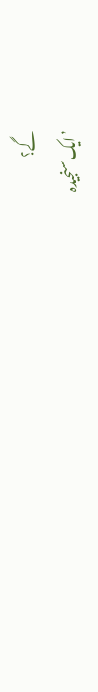گے؟
’ایک سنجیدہ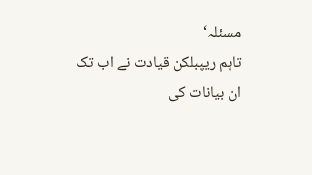مسئلہ‘
تاہم ریپبلکن قیادت نے اب تک ان بیانات کی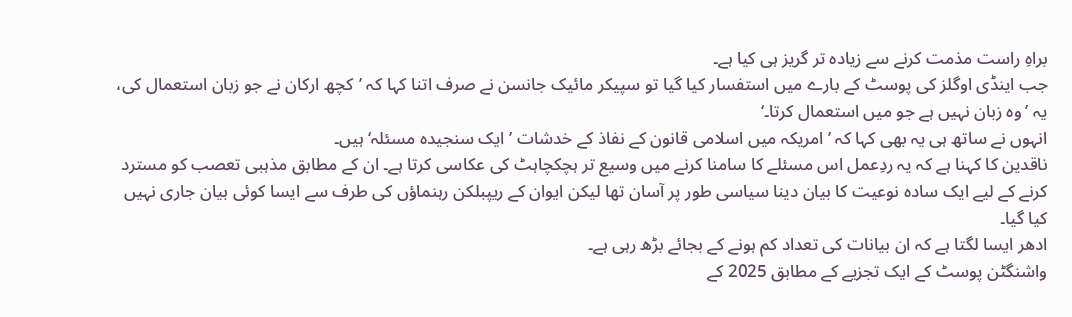براہِ راست مذمت کرنے سے زیادہ تر گریز ہی کیا ہے۔
جب اینڈی اوگلز کی پوسٹ کے بارے میں استفسار کیا گیا تو سپیکر مائیک جانسن نے صرف اتنا کہا کہ ’کچھ ارکان نے جو زبان استعمال کی، یہ ’وہ زبان نہیں ہے جو میں استعمال کرتا۔‘
انہوں نے ساتھ ہی یہ بھی کہا کہ ’امریکہ میں اسلامی قانون کے نفاذ کے خدشات ’ایک سنجیدہ مسئلہ‘ ہیں۔
ناقدین کا کہنا ہے کہ یہ ردِعمل اس مسئلے کا سامنا کرنے میں وسیع تر ہچکچاہٹ کی عکاسی کرتا ہے۔ ان کے مطابق مذہبی تعصب کو مسترد کرنے کے لیے ایک سادہ نوعیت کا بیان دینا سیاسی طور پر آسان تھا لیکن ایوان کے ریپبلکن رہنماؤں کی طرف سے ایسا کوئی بیان جاری نہیں کیا گیا۔
ادھر ایسا لگتا ہے کہ ان بیانات کی تعداد کم ہونے کے بجائے بڑھ رہی ہے۔
واشنگٹن پوسٹ کے ایک تجزیے کے مطابق 2025 کے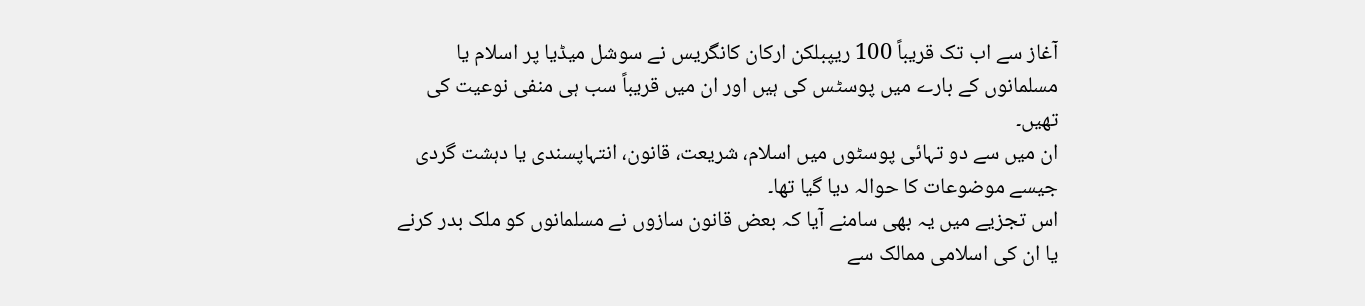آغاز سے اب تک قریباً 100 ریپبلکن ارکان کانگریس نے سوشل میڈیا پر اسلام یا مسلمانوں کے بارے میں پوسٹس کی ہیں اور ان میں قریباً سب ہی منفی نوعیت کی تھیں۔
ان میں سے دو تہائی پوسٹوں میں اسلام، شریعت، قانون، انتہاپسندی یا دہشت گردی جیسے موضوعات کا حوالہ دیا گیا تھا۔
اس تجزیے میں یہ بھی سامنے آیا کہ بعض قانون سازوں نے مسلمانوں کو ملک بدر کرنے یا ان کی اسلامی ممالک سے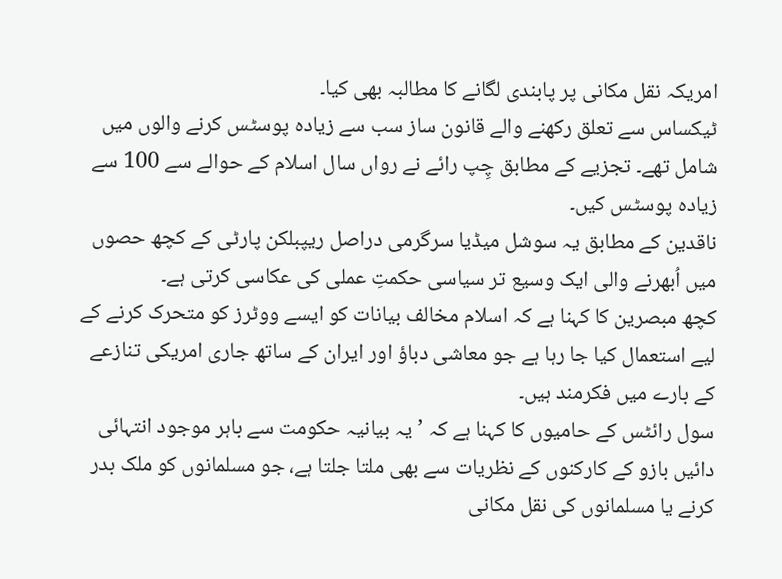امریکہ نقل مکانی پر پابندی لگانے کا مطالبہ بھی کیا۔
ٹیکساس سے تعلق رکھنے والے قانون ساز سب سے زیادہ پوسٹس کرنے والوں میں شامل تھے۔ تجزیے کے مطابق چِپ رائے نے رواں سال اسلام کے حوالے سے 100 سے زیادہ پوسٹس کیں۔
ناقدین کے مطابق یہ سوشل میڈیا سرگرمی دراصل ریپبلکن پارٹی کے کچھ حصوں میں اُبھرنے والی ایک وسیع تر سیاسی حکمتِ عملی کی عکاسی کرتی ہے۔
کچھ مبصرین کا کہنا ہے کہ اسلام مخالف بیانات کو ایسے ووٹرز کو متحرک کرنے کے لیے استعمال کیا جا رہا ہے جو معاشی دباؤ اور ایران کے ساتھ جاری امریکی تنازعے کے بارے میں فکرمند ہیں۔
سول رائٹس کے حامیوں کا کہنا ہے کہ ’یہ بیانیہ حکومت سے باہر موجود انتہائی دائیں بازو کے کارکنوں کے نظریات سے بھی ملتا جلتا ہے، جو مسلمانوں کو ملک بدر کرنے یا مسلمانوں کی نقل مکانی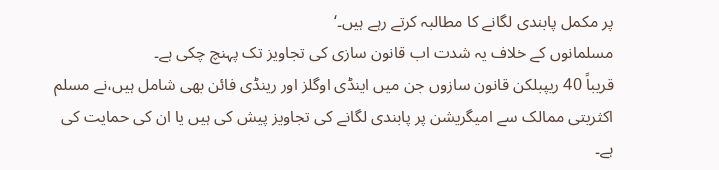پر مکمل پابندی لگانے کا مطالبہ کرتے رہے ہیں۔‘
مسلمانوں کے خلاف یہ شدت اب قانون سازی کی تجاویز تک پہنچ چکی ہے۔
قریباً 40 ریپبلکن قانون سازوں جن میں اینڈی اوگلز اور رینڈی فائن بھی شامل ہیں،نے مسلم اکثریتی ممالک سے امیگریشن پر پابندی لگانے کی تجاویز پیش کی ہیں یا ان کی حمایت کی ہے۔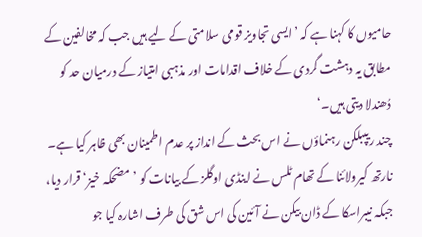حامیوں کا کہنا ہے کہ ’ایسی تجاویز قومی سلامتی کے لیے ہیں جب کہ مخالفین کے مطابق یہ دہشت گردی کے خلاف اقدامات اور مذہبی امتیاز کے درمیان حد کو دُھندلا دیتی ہیں۔‘
چند ریپبلکن رہنماؤں نے اس بحث کے انداز پر عدم اطمینان بھی ظاہر کیا ہے۔
نارتھ کیرولائنا کے تھام ٹلس نے اینڈی اوگلز کے بیانات کو ’مضحکہ خیز‘ قرار دیا، جبکہ نیبراسکا کے ڈان بیکن نے آئین کی اس شق کی طرف اشارہ کیا جو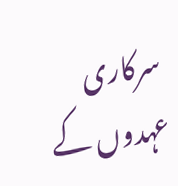سرکاری عہدوں کے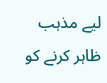لیے مذہب ظاہر کرنے کو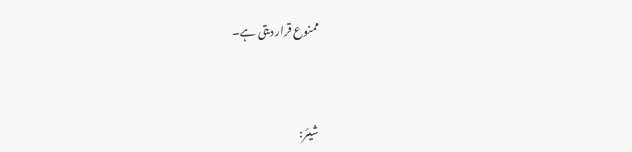ممنوع قرار دیتی ہے۔



شیئر: